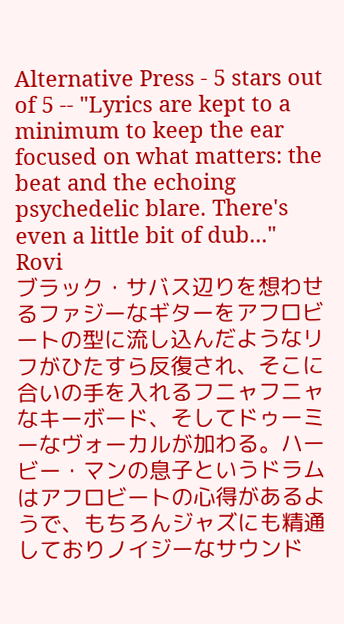Alternative Press - 5 stars out of 5 -- "Lyrics are kept to a minimum to keep the ear focused on what matters: the beat and the echoing psychedelic blare. There's even a little bit of dub..."
Rovi
ブラック・サバス辺りを想わせるファジーなギターをアフロビートの型に流し込んだようなリフがひたすら反復され、そこに合いの手を入れるフニャフニャなキーボード、そしてドゥーミーなヴォーカルが加わる。ハービー・マンの息子というドラムはアフロビートの心得があるようで、もちろんジャズにも精通しておりノイジーなサウンド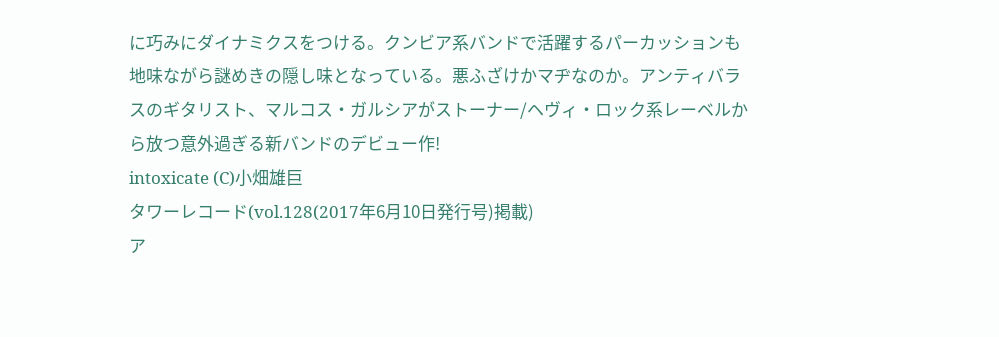に巧みにダイナミクスをつける。クンビア系バンドで活躍するパーカッションも地味ながら謎めきの隠し味となっている。悪ふざけかマヂなのか。アンティバラスのギタリスト、マルコス・ガルシアがストーナー/ヘヴィ・ロック系レーベルから放つ意外過ぎる新バンドのデビュー作!
intoxicate (C)小畑雄巨
タワーレコード(vol.128(2017年6月10日発行号)掲載)
ア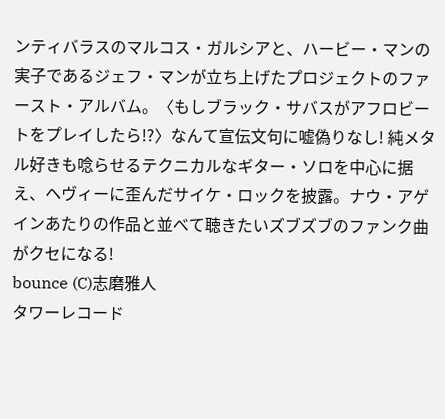ンティバラスのマルコス・ガルシアと、ハービー・マンの実子であるジェフ・マンが立ち上げたプロジェクトのファースト・アルバム。〈もしブラック・サバスがアフロビートをプレイしたら!?〉なんて宣伝文句に嘘偽りなし! 純メタル好きも唸らせるテクニカルなギター・ソロを中心に据え、ヘヴィーに歪んだサイケ・ロックを披露。ナウ・アゲインあたりの作品と並べて聴きたいズブズブのファンク曲がクセになる!
bounce (C)志磨雅人
タワーレコード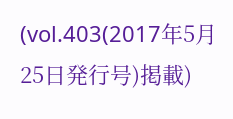(vol.403(2017年5月25日発行号)掲載)